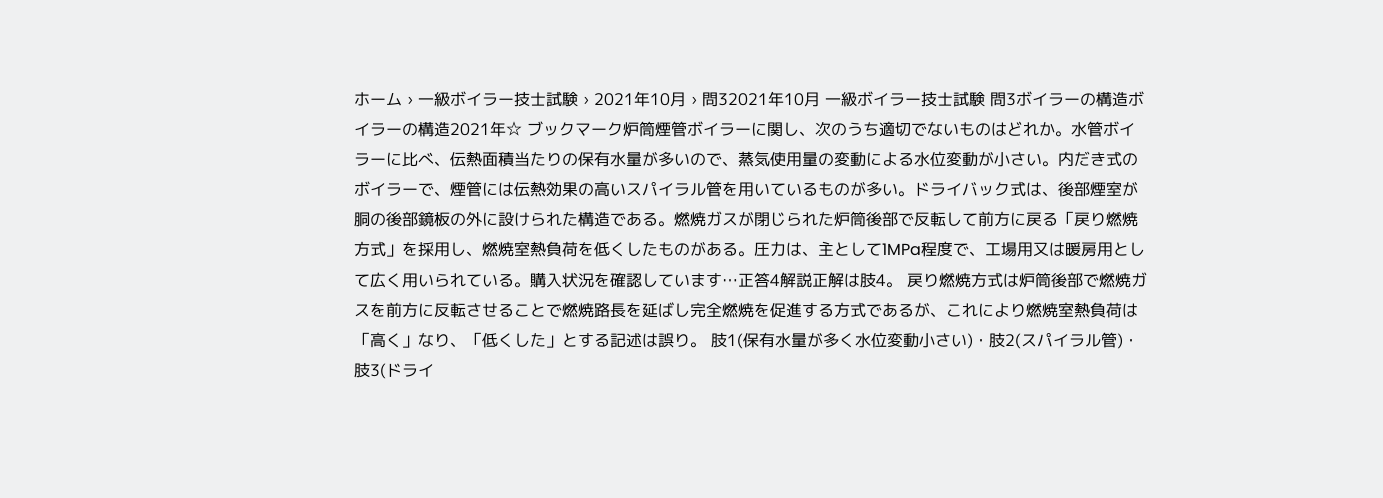ホーム › 一級ボイラー技士試験 › 2021年10月 › 問32021年10月 一級ボイラー技士試験 問3ボイラーの構造ボイラーの構造2021年☆ ブックマーク炉筒煙管ボイラーに関し、次のうち適切でないものはどれか。水管ボイラーに比べ、伝熱面積当たりの保有水量が多いので、蒸気使用量の変動による水位変動が小さい。内だき式のボイラーで、煙管には伝熱効果の高いスパイラル管を用いているものが多い。ドライバック式は、後部煙室が胴の後部鏡板の外に設けられた構造である。燃焼ガスが閉じられた炉筒後部で反転して前方に戻る「戻り燃焼方式」を採用し、燃焼室熱負荷を低くしたものがある。圧力は、主として1MPa程度で、工場用又は暖房用として広く用いられている。購入状況を確認しています…正答4解説正解は肢4。 戻り燃焼方式は炉筒後部で燃焼ガスを前方に反転させることで燃焼路長を延ばし完全燃焼を促進する方式であるが、これにより燃焼室熱負荷は「高く」なり、「低くした」とする記述は誤り。 肢1(保有水量が多く水位変動小さい)・肢2(スパイラル管)・肢3(ドライ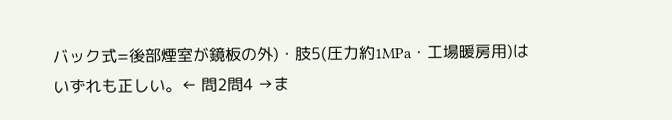バック式=後部煙室が鏡板の外)・肢5(圧力約1MPa・工場暖房用)はいずれも正しい。← 問2問4 →ま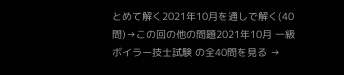とめて解く2021年10月を通しで解く(40問)→この回の他の問題2021年10月 一級ボイラー技士試験 の全40問を見る →